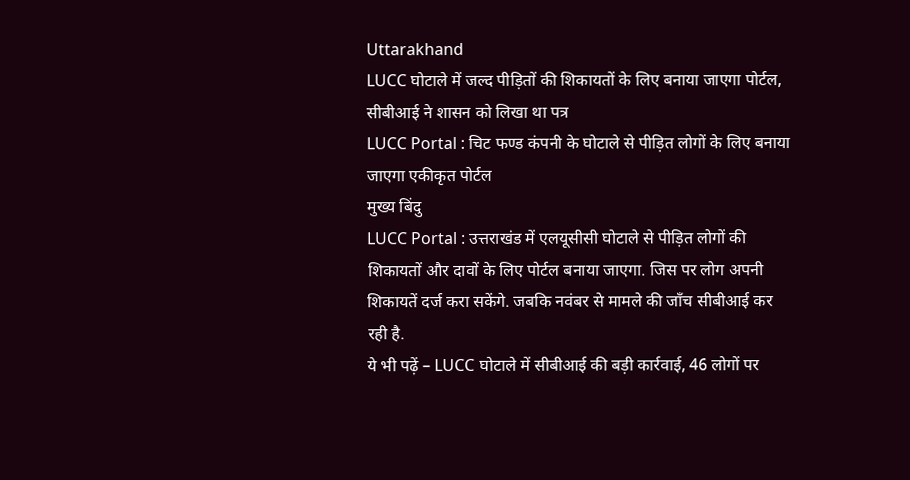Uttarakhand
LUCC घोटाले में जल्द पीड़ितों की शिकायतों के लिए बनाया जाएगा पोर्टल, सीबीआई ने शासन को लिखा था पत्र
LUCC Portal : चिट फण्ड कंपनी के घोटाले से पीड़ित लोगों के लिए बनाया जाएगा एकीकृत पोर्टल
मुख्य बिंदु
LUCC Portal : उत्तराखंड में एलयूसीसी घोटाले से पीड़ित लोगों की शिकायतों और दावों के लिए पोर्टल बनाया जाएगा. जिस पर लोग अपनी शिकायतें दर्ज करा सकेंगे. जबकि नवंबर से मामले की जाँच सीबीआई कर रही है.
ये भी पढ़ें – LUCC घोटाले में सीबीआई की बड़ी कार्रवाई, 46 लोगों पर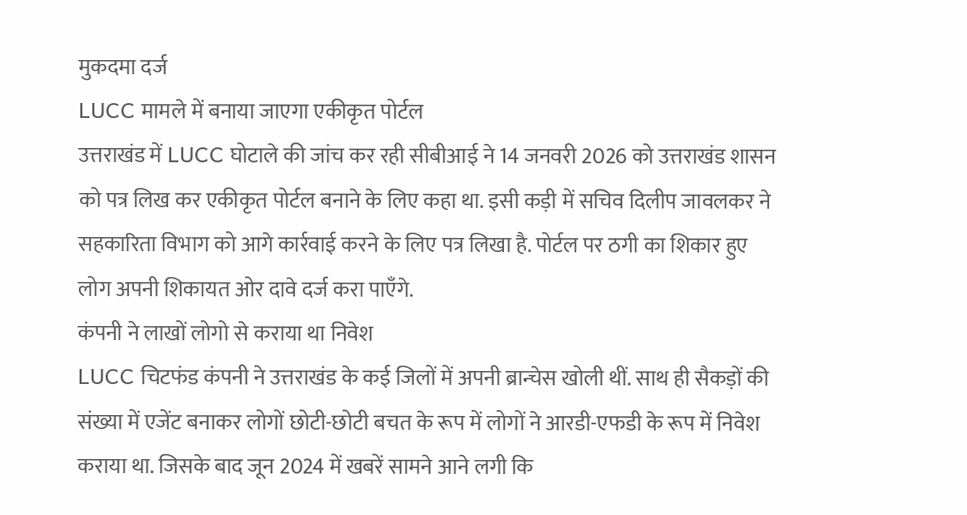मुकदमा दर्ज
LUCC मामले में बनाया जाएगा एकीकृत पोर्टल
उत्तराखंड में LUCC घोटाले की जांच कर रही सीबीआई ने 14 जनवरी 2026 को उत्तराखंड शासन को पत्र लिख कर एकीकृत पोर्टल बनाने के लिए कहा था. इसी कड़ी में सचिव दिलीप जावलकर ने सहकारिता विभाग को आगे कार्रवाई करने के लिए पत्र लिखा है. पोर्टल पर ठगी का शिकार हुए लोग अपनी शिकायत ओर दावे दर्ज करा पाएँगे.
कंपनी ने लाखों लोगो से कराया था निवेश
LUCC चिटफंड कंपनी ने उत्तराखंड के कई जिलों में अपनी ब्रान्चेस खोली थीं. साथ ही सैकड़ों की संख्या में एजेंट बनाकर लोगों छोटी-छोटी बचत के रूप में लोगों ने आरडी-एफडी के रूप में निवेश कराया था. जिसके बाद जून 2024 में खबरें सामने आने लगी कि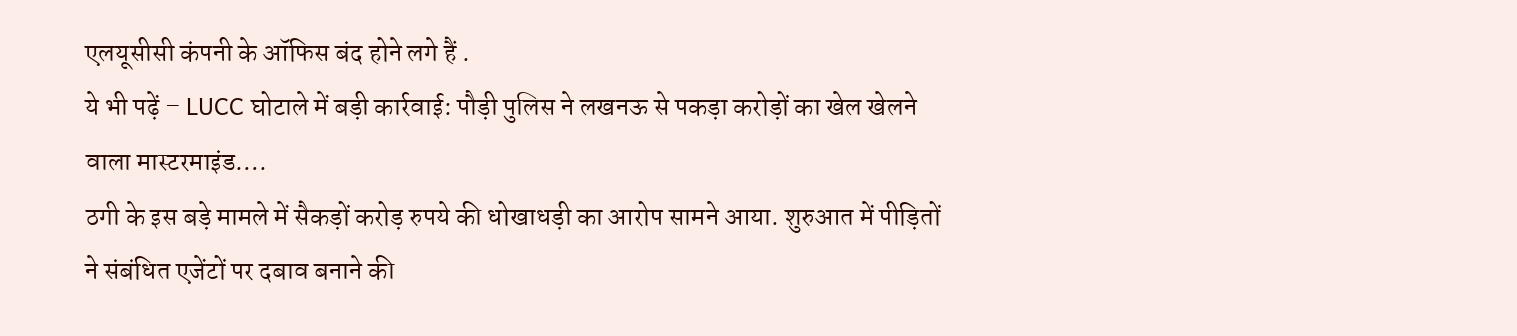एलयूसीसी कंपनी के ऑफिस बंद होने लगे हैं .
ये भी पढ़ें – LUCC घोटाले में बड़ी कार्रवाई: पौड़ी पुलिस ने लखनऊ से पकड़ा करोड़ों का खेल खेलने वाला मास्टरमाइंड….
ठगी के इस बड़े मामले में सैकड़ों करोड़ रुपये की धोखाधड़ी का आरोप सामने आया. शुरुआत में पीड़ितों ने संबंधित एजेंटों पर दबाव बनाने की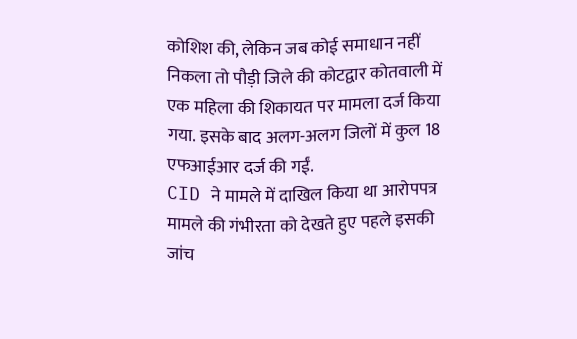कोशिश की, लेकिन जब कोई समाधान नहीं निकला तो पौड़ी जिले की कोटद्वार कोतवाली में एक महिला की शिकायत पर मामला दर्ज किया गया. इसके बाद अलग-अलग जिलों में कुल 18 एफआईआर दर्ज की गईं.
CID ने मामले में दाखिल किया था आरोपपत्र
मामले की गंभीरता को देखते हुए पहले इसकी जांच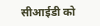सीआईडी को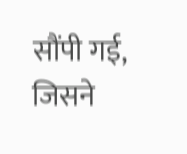सौंपी गई, जिसने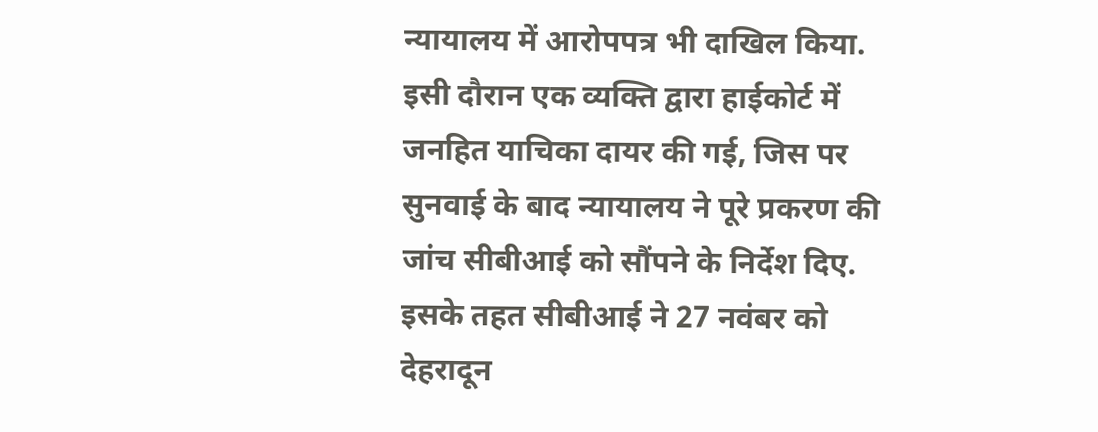न्यायालय में आरोपपत्र भी दाखिल किया. इसी दौरान एक व्यक्ति द्वारा हाईकोर्ट में जनहित याचिका दायर की गई, जिस पर सुनवाई के बाद न्यायालय ने पूरे प्रकरण की जांच सीबीआई को सौंपने के निर्देश दिए. इसके तहत सीबीआई ने 27 नवंबर को देहरादून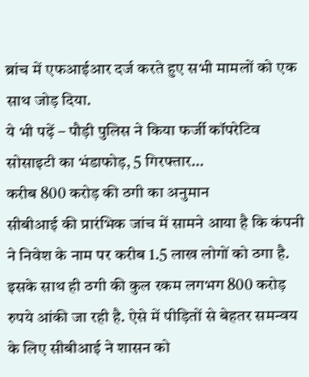ब्रांच में एफआईआर दर्ज करते हुए सभी मामलों को एक साथ जोड़ दिया.
ये भी पढ़ें – पौड़ी पुलिस ने किया फर्जी कॉपरेटिव सोसाइटी का भंडाफोड़, 5 गिरफ्तार…
करीब 800 करोड़ की ठगी का अनुमान
सीबीआई की प्रारंभिक जांच में सामने आया है कि कंपनी ने निवेश के नाम पर करीब 1.5 लाख लोगों को ठगा है. इसके साथ ही ठगी की कुल रकम लगभग 800 करोड़ रुपये आंकी जा रही है. ऐसे में पीड़ितों से बेहतर समन्वय के लिए सीबीआई ने शासन को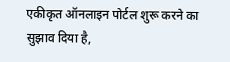एकीकृत ऑनलाइन पोर्टल शुरू करने का सुझाव दिया है,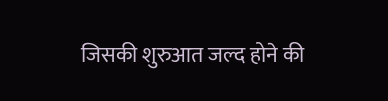जिसकी शुरुआत जल्द होने की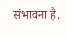संभावना है.